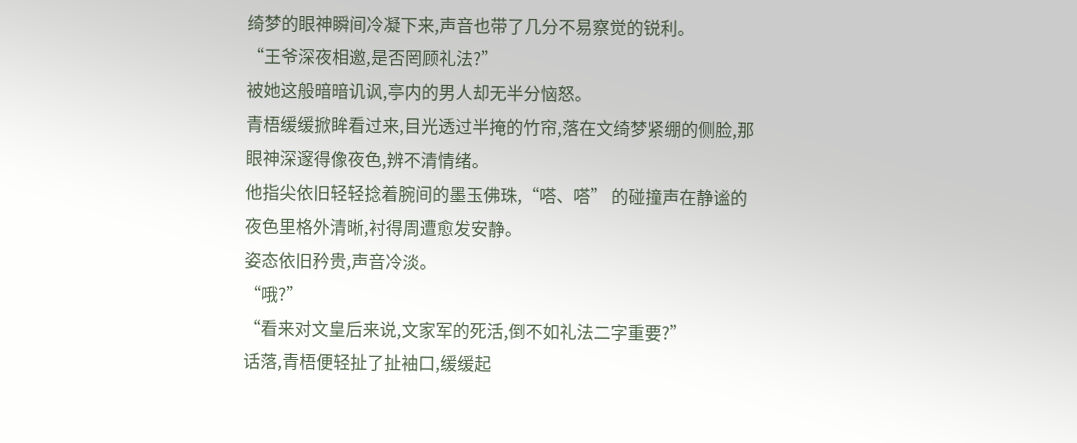绮梦的眼神瞬间冷凝下来,声音也带了几分不易察觉的锐利。
“王爷深夜相邀,是否罔顾礼法?”
被她这般暗暗讥讽,亭内的男人却无半分恼怒。
青梧缓缓掀眸看过来,目光透过半掩的竹帘,落在文绮梦紧绷的侧脸,那眼神深邃得像夜色,辨不清情绪。
他指尖依旧轻轻捻着腕间的墨玉佛珠,“嗒、嗒” 的碰撞声在静谧的夜色里格外清晰,衬得周遭愈发安静。
姿态依旧矜贵,声音冷淡。
“哦?”
“看来对文皇后来说,文家军的死活,倒不如礼法二字重要?”
话落,青梧便轻扯了扯袖口,缓缓起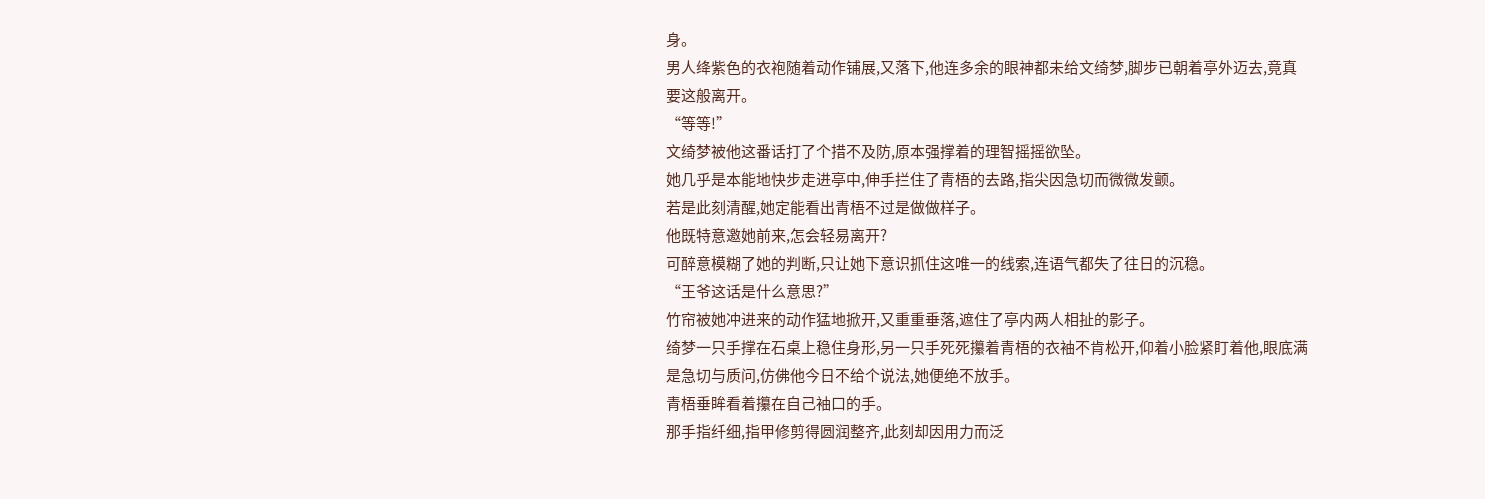身。
男人绛紫色的衣袍随着动作铺展,又落下,他连多余的眼神都未给文绮梦,脚步已朝着亭外迈去,竟真要这般离开。
“等等!”
文绮梦被他这番话打了个措不及防,原本强撑着的理智摇摇欲坠。
她几乎是本能地快步走进亭中,伸手拦住了青梧的去路,指尖因急切而微微发颤。
若是此刻清醒,她定能看出青梧不过是做做样子。
他既特意邀她前来,怎会轻易离开?
可醉意模糊了她的判断,只让她下意识抓住这唯一的线索,连语气都失了往日的沉稳。
“王爷这话是什么意思?”
竹帘被她冲进来的动作猛地掀开,又重重垂落,遮住了亭内两人相扯的影子。
绮梦一只手撑在石桌上稳住身形,另一只手死死攥着青梧的衣袖不肯松开,仰着小脸紧盯着他,眼底满是急切与质问,仿佛他今日不给个说法,她便绝不放手。
青梧垂眸看着攥在自己袖口的手。
那手指纤细,指甲修剪得圆润整齐,此刻却因用力而泛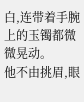白,连带着手腕上的玉镯都微微晃动。
他不由挑眉,眼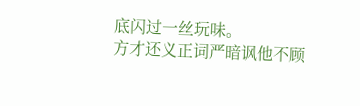底闪过一丝玩味。
方才还义正词严暗讽他不顾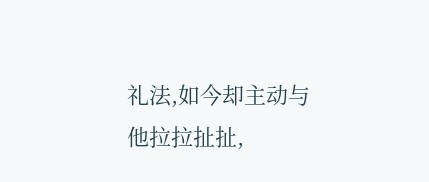礼法,如今却主动与他拉拉扯扯,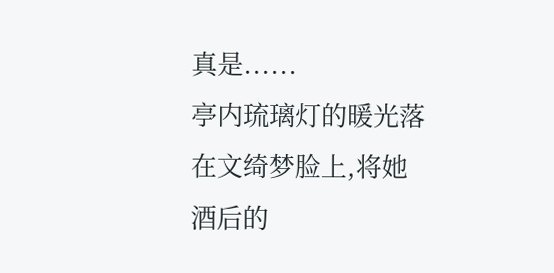真是......
亭内琉璃灯的暖光落在文绮梦脸上,将她酒后的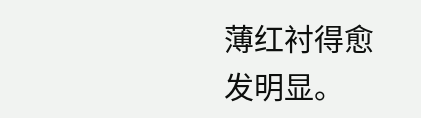薄红衬得愈发明显。